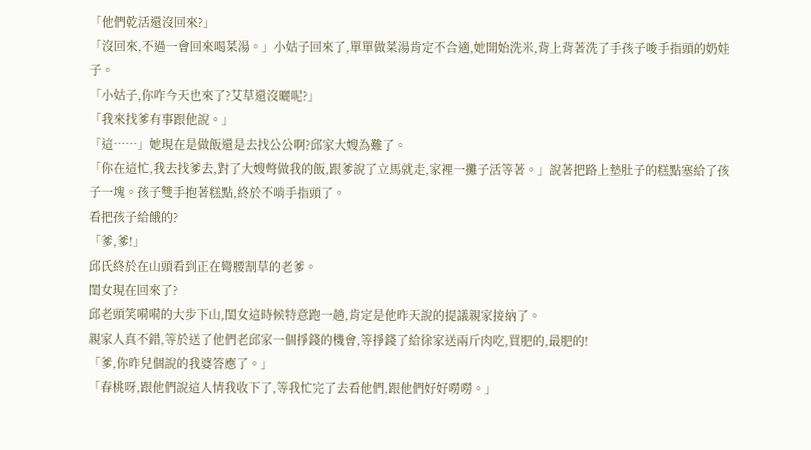「他們乾活還沒回來?」
「沒回來,不過一會回來喝菜湯。」小姑子回來了,單單做菜湯肯定不合適,她開始洗米,背上背著洗了手孩子唆手指頭的奶娃子。
「小姑子,你咋今天也來了?艾草還沒曬呢?」
「我來找爹有事跟他說。」
「這……」她現在是做飯還是去找公公啊?邱家大嫂為難了。
「你在這忙,我去找爹去,對了大嫂彆做我的飯,跟爹說了立馬就走,家裡一攤子活等著。」說著把路上墊肚子的糕點塞給了孩子一塊。孩子雙手抱著糕點,終於不啃手指頭了。
看把孩子給餓的?
「爹,爹!」
邱氏終於在山頭看到正在彎腰割草的老爹。
閨女現在回來了?
邱老頭笑嗬嗬的大步下山,閨女這時候特意跑一趟,肯定是他昨天說的提議親家接納了。
親家人真不錯,等於送了他們老邱家一個掙錢的機會,等掙錢了給徐家送兩斤肉吃,買肥的,最肥的!
「爹,你昨兒個說的我婆答應了。」
「春桃呀,跟他們說這人情我收下了,等我忙完了去看他們,跟他們好好嘮嘮。」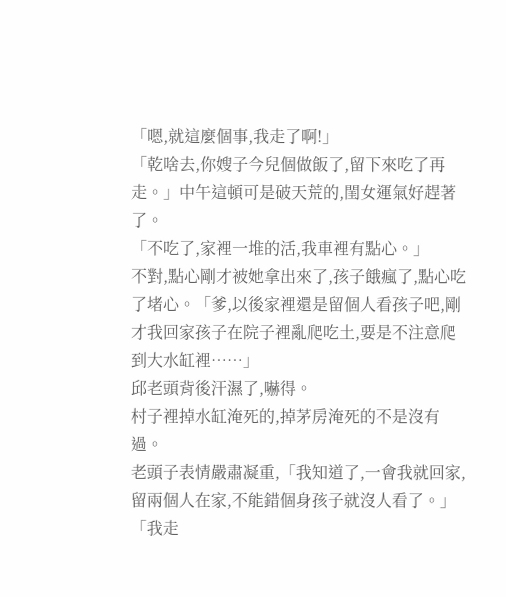「嗯,就這麼個事,我走了啊!」
「乾啥去,你嫂子今兒個做飯了,留下來吃了再走。」中午這頓可是破天荒的,閨女運氣好趕著了。
「不吃了,家裡一堆的活,我車裡有點心。」
不對,點心剛才被她拿出來了,孩子餓瘋了,點心吃了堵心。「爹,以後家裡還是留個人看孩子吧,剛才我回家孩子在院子裡亂爬吃土,要是不注意爬到大水缸裡……」
邱老頭背後汗濕了,嚇得。
村子裡掉水缸淹死的,掉茅房淹死的不是沒有過。
老頭子表情嚴肅凝重,「我知道了,一會我就回家,留兩個人在家,不能錯個身孩子就沒人看了。」
「我走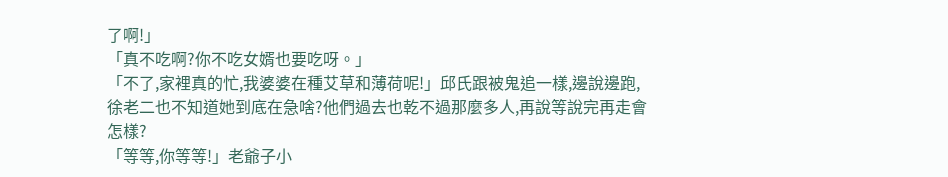了啊!」
「真不吃啊?你不吃女婿也要吃呀。」
「不了,家裡真的忙,我婆婆在種艾草和薄荷呢!」邱氏跟被鬼追一樣,邊說邊跑,徐老二也不知道她到底在急啥?他們過去也乾不過那麼多人,再說等說完再走會怎樣?
「等等,你等等!」老爺子小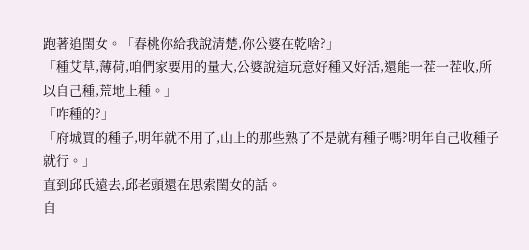跑著追閨女。「春桃你給我說清楚,你公婆在乾啥?」
「種艾草,薄荷,咱們家要用的量大,公婆說這玩意好種又好活,還能一茬一茬收,所以自己種,荒地上種。」
「咋種的?」
「府城買的種子,明年就不用了,山上的那些熟了不是就有種子嗎?明年自己收種子就行。」
直到邱氏遠去,邱老頭還在思索閨女的話。
自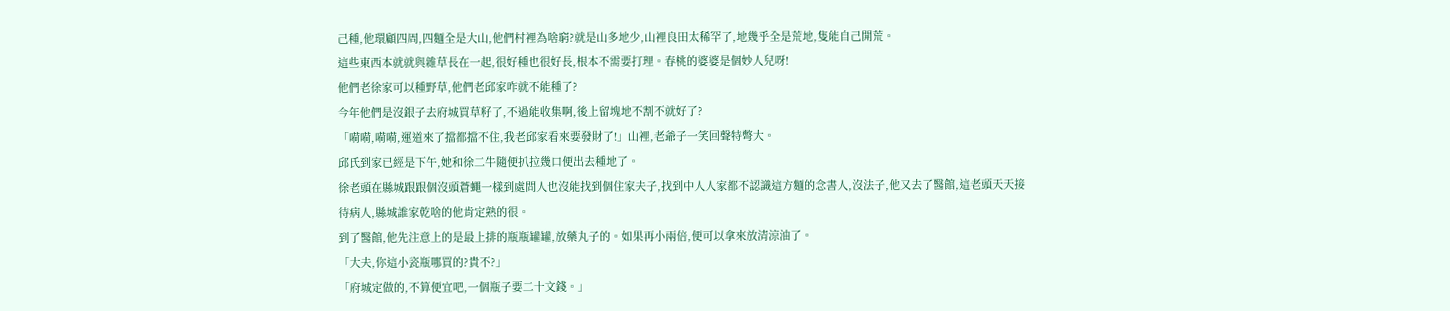己種,他環顧四周,四麵全是大山,他們村裡為啥窮?就是山多地少,山裡良田太稀罕了,地幾乎全是荒地,隻能自己開荒。
這些東西本就就與雜草長在一起,很好種也很好長,根本不需要打理。春桃的婆婆是個妙人兒呀!
他們老徐家可以種野草,他們老邱家咋就不能種了?
今年他們是沒銀子去府城買草籽了,不過能收集啊,後上留塊地不割不就好了?
「嗬嗬,嗬嗬,運道來了擋都擋不住,我老邱家看來要發財了!」山裡,老爺子一笑回聲特彆大。
邱氏到家已經是下午,她和徐二牛隨便扒拉幾口便出去種地了。
徐老頭在縣城跟跟個沒頭蒼蠅一樣到處問人也沒能找到個住家夫子,找到中人人家都不認識這方麵的念書人,沒法子,他又去了醫館,這老頭天天接待病人,縣城誰家乾啥的他肯定熟的很。
到了醫館,他先注意上的是最上排的瓶瓶罐罐,放藥丸子的。如果再小兩倍,便可以拿來放清涼油了。
「大夫,你這小瓷瓶哪買的?貴不?」
「府城定做的,不算便宜吧,一個瓶子要二十文錢。」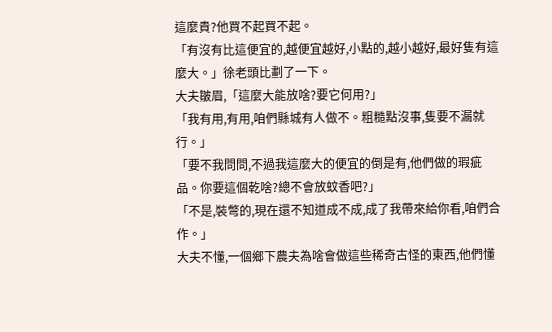這麼貴?他買不起買不起。
「有沒有比這便宜的,越便宜越好,小點的,越小越好,最好隻有這麼大。」徐老頭比劃了一下。
大夫皺眉,「這麼大能放啥?要它何用?」
「我有用,有用,咱們縣城有人做不。粗糙點沒事,隻要不漏就行。」
「要不我問問,不過我這麼大的便宜的倒是有,他們做的瑕疵品。你要這個乾啥?總不會放蚊香吧?」
「不是,裝彆的,現在還不知道成不成,成了我帶來給你看,咱們合作。」
大夫不懂,一個鄉下農夫為啥會做這些稀奇古怪的東西,他們懂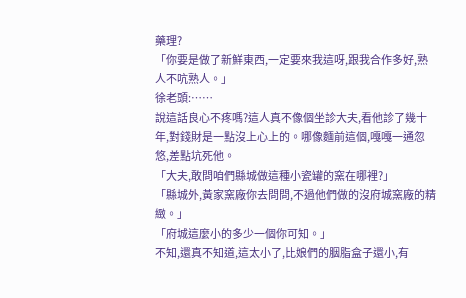藥理?
「你要是做了新鮮東西,一定要來我這呀,跟我合作多好,熟人不吭熟人。」
徐老頭:……
說這話良心不疼嗎?這人真不像個坐診大夫,看他診了幾十年,對錢財是一點沒上心上的。哪像麵前這個,嘎嘎一通忽悠,差點坑死他。
「大夫,敢問咱們縣城做這種小瓷罐的窯在哪裡?」
「縣城外,黃家窯廠你去問問,不過他們做的沒府城窯廠的精緻。」
「府城這麼小的多少一個你可知。」
不知,還真不知道,這太小了,比娘們的胭脂盒子還小,有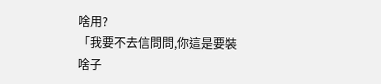啥用?
「我要不去信問問,你這是要裝啥子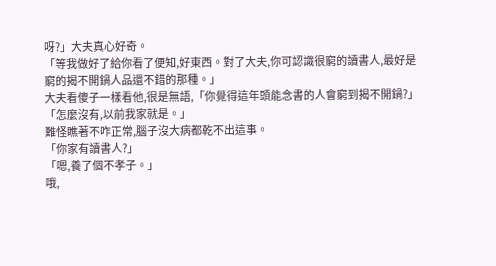呀?」大夫真心好奇。
「等我做好了給你看了便知,好東西。對了大夫,你可認識很窮的讀書人,最好是窮的揭不開鍋人品還不錯的那種。」
大夫看傻子一樣看他,很是無語,「你覺得這年頭能念書的人會窮到揭不開鍋?」
「怎麼沒有,以前我家就是。」
難怪瞧著不咋正常,腦子沒大病都乾不出這事。
「你家有讀書人?」
「嗯,養了個不孝子。」
哦,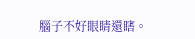腦子不好眼睛還瞎。